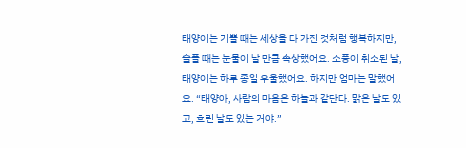태양이는 기쁠 때는 세상을 다 가진 것처럼 행복하지만, 슬플 때는 눈물이 날 만큼 속상했어요. 소풍이 취소된 날, 태양이는 하루 종일 우울했어요. 하지만 엄마는 말했어요. “태양아, 사람의 마음은 하늘과 같단다. 맑은 날도 있고, 흐린 날도 있는 거야.”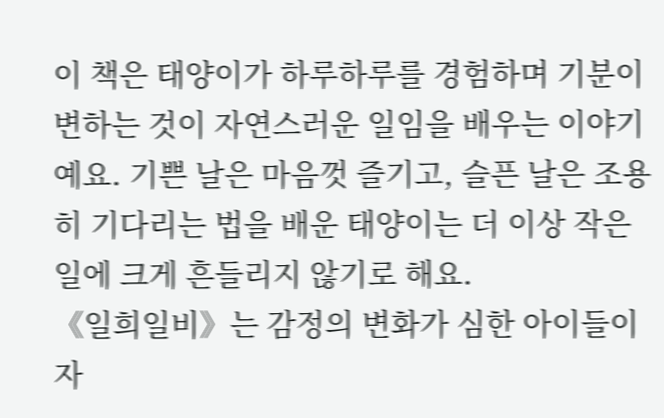이 책은 태양이가 하루하루를 경험하며 기분이 변하는 것이 자연스러운 일임을 배우는 이야기예요. 기쁜 날은 마음껏 즐기고, 슬픈 날은 조용히 기다리는 법을 배운 태양이는 더 이상 작은 일에 크게 흔들리지 않기로 해요.
《일희일비》는 감정의 변화가 심한 아이들이 자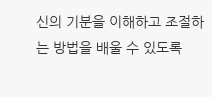신의 기분을 이해하고 조절하는 방법을 배울 수 있도록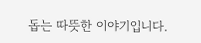돕는 따뜻한 이야기입니다.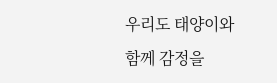우리도 태양이와 함께 감정을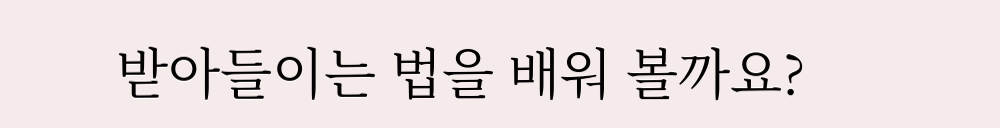받아들이는 법을 배워 볼까요?